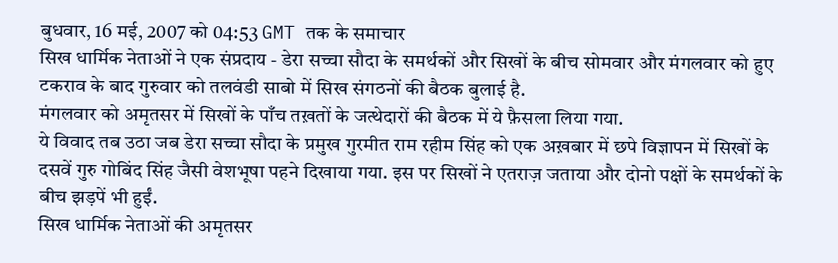बुधवार, 16 मई, 2007 को 04:53 GMT तक के समाचार
सिख धार्मिक नेताओं ने एक संप्रदाय - डेरा सच्चा सौदा के समर्थकों और सिखों के बीच सोमवार और मंगलवार को हुए टकराव के बाद गुरुवार को तलवंडी साबो में सिख संगठनों की बैठक बुलाई है.
मंगलवार को अमृतसर में सिखों के पाँच तख़तों के जत्थेदारों की बैठक में ये फ़ैसला लिया गया.
ये विवाद तब उठा जब डेरा सच्चा सौदा के प्रमुख गुरमीत राम रहीम सिंह को एक अख़बार में छपे विज्ञापन में सिखों के दसवें गुरु गोबिंद सिंह जैसी वेशभूषा पहने दिखाया गया. इस पर सिखों ने एतराज़ जताया और दोनो पक्षों के समर्थकों के बीच झड़पें भी हुईं.
सिख धार्मिक नेताओं की अमृतसर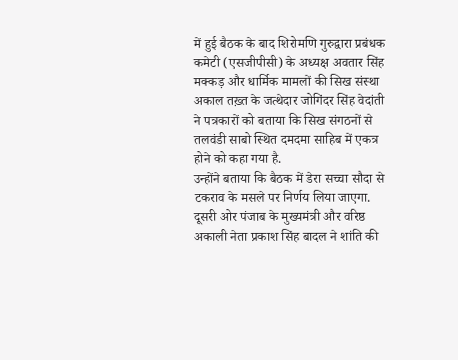में हुई बैठक के बाद शिरोमणि गुरुद्वारा प्रबंधक कमेटी (एसजीपीसी) के अध्यक्ष अवतार सिंह मक्कड़ और धार्मिक मामलों की सिख संस्था अकाल तख़्त के जत्थेदार जोगिंदर सिंह वेदांती ने पत्रकारों को बताया कि सिख संगठनों से तलवंडी साबो स्थित दमदमा साहिब में एकत्र होने को कहा गया है.
उन्होंने बताया कि बैठक में डेरा सच्चा सौदा से टकराव के मसले पर निर्णय लिया जाएगा.
दूसरी ओर पंजाब के मुख्यमंत्री और वरिष्ठ अकाली नेता प्रकाश सिंह बादल ने शांति की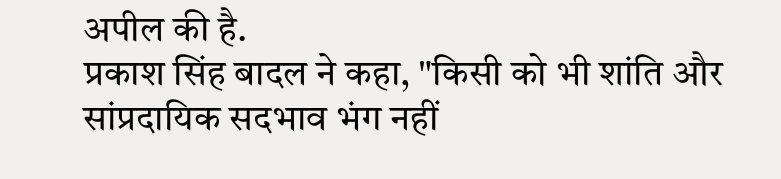अपील की है.
प्रकाश सिंह बादल ने कहा, "किसी को भी शांति और सांप्रदायिक सदभाव भंग नहीं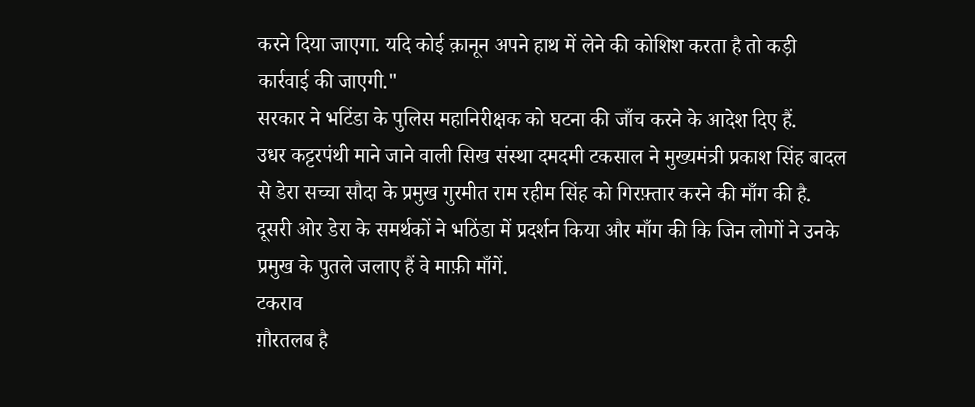करने दिया जाएगा. यदि कोई क़ानून अपने हाथ में लेने की कोशिश करता है तो कड़ी कार्रवाई की जाएगी."
सरकार ने भटिंडा के पुलिस महानिरीक्षक को घटना की जाँच करने के आदेश दिए हैं.
उधर कट्टरपंथी माने जाने वाली सिख संस्था दमदमी टकसाल ने मुख्यमंत्री प्रकाश सिंह बादल से डेरा सच्चा सौदा के प्रमुख गुरमीत राम रहीम सिंह को गिरफ़्तार करने की माँग की है.
दूसरी ओर डेरा के समर्थकों ने भठिंडा में प्रदर्शन किया और माँग की कि जिन लोगों ने उनके प्रमुख के पुतले जलाए हैं वे माफ़ी माँगें.
टकराव
ग़ौरतलब है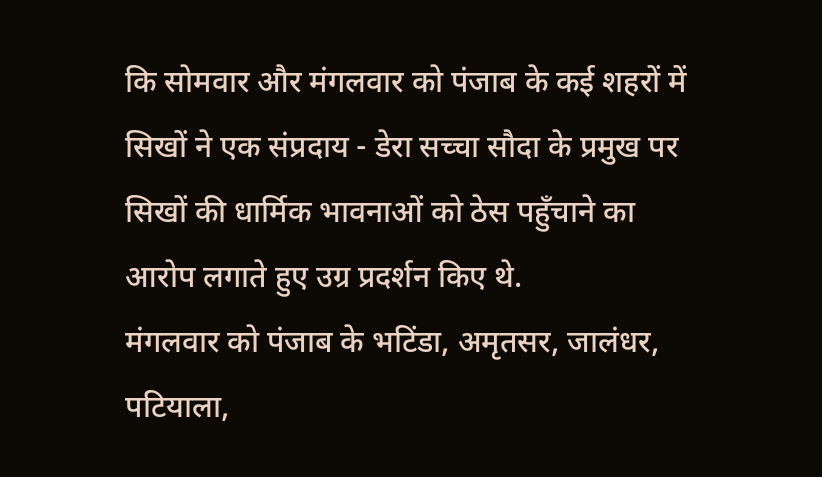कि सोमवार और मंगलवार को पंजाब के कई शहरों में सिखों ने एक संप्रदाय - डेरा सच्चा सौदा के प्रमुख पर सिखों की धार्मिक भावनाओं को ठेस पहुँचाने का आरोप लगाते हुए उग्र प्रदर्शन किए थे.
मंगलवार को पंजाब के भटिंडा, अमृतसर, जालंधर, पटियाला,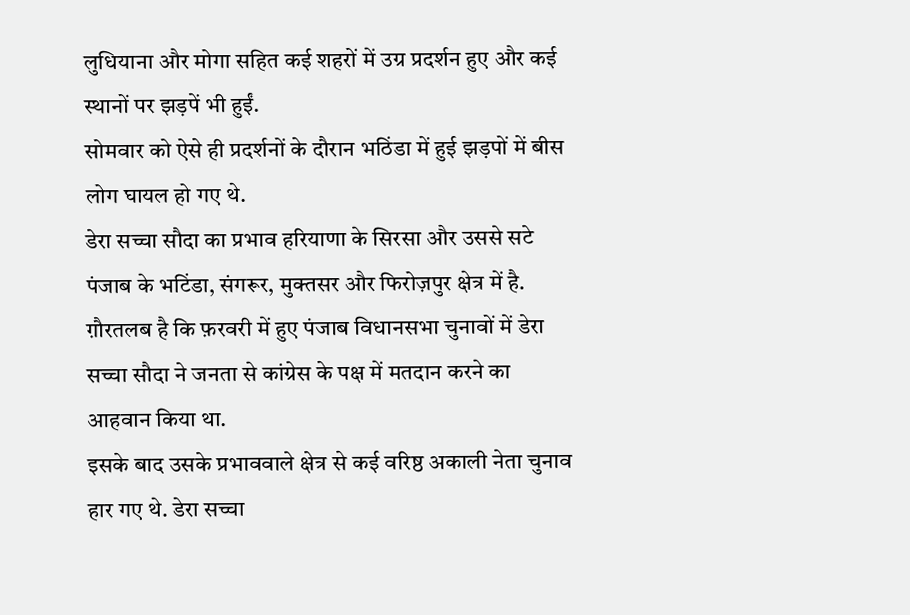लुधियाना और मोगा सहित कई शहरों में उग्र प्रदर्शन हुए और कई स्थानों पर झड़पें भी हुईं.
सोमवार को ऐसे ही प्रदर्शनों के दौरान भठिंडा में हुई झड़पों में बीस लोग घायल हो गए थे.
डेरा सच्चा सौदा का प्रभाव हरियाणा के सिरसा और उससे सटे पंजाब के भटिंडा, संगरूर, मुक्तसर और फिरोज़पुर क्षेत्र में है.
ग़ौरतलब है कि फ़रवरी में हुए पंजाब विधानसभा चुनावों में डेरा सच्चा सौदा ने जनता से कांग्रेस के पक्ष में मतदान करने का आहवान किया था.
इसके बाद उसके प्रभाववाले क्षेत्र से कई वरिष्ठ अकाली नेता चुनाव हार गए थे. डेरा सच्चा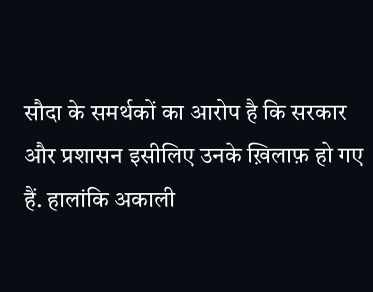सौदा के समर्थकों का आरोप है कि सरकार और प्रशासन इसीलिए उनके ख़िलाफ़ हो गए हैं. हालांकि अकाली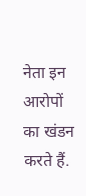नेता इन आरोपों का खंडन करते हैं.